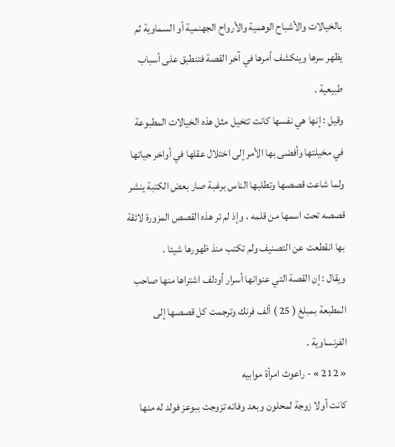بالخيالات والأشباح الوهمية والأرواح الجهنمية أو السماوية ثم يظهر سرها وينكشف أمرها في آخر القصة فتنطبق على أسباب طبيعية .
وقيل : إنها هي نفسها كانت تتخيل مثل هذه الخيالات المطبوعة في مخيلتها وأفضى بها الأمر إلى اختلال عقلها في أواخر حياتها ولما شاعت قصصها وتطلبها الناس برغبة صار بعض الكتبة ينشر قصصه تحت اسمها من قلمه ، وإذ لم تر هذه القصص المزورة لائقة بها انقطعت عن التصنيف ولم تكتب منذ ظهورها شيئا .
ويقال : إن القصة التي عنوانها أسرار أودلف اشتراها منها صاحب المطبعة بمبلغ ( 25 ) ألف فرنك وترجمت كل قصصها إلى الفرنساوية .
« 212 » - راعوث امرأة موابيه
كانت أولا زوجة لمحلون وبعد وفاته تزوجت ببوعز فولد له منها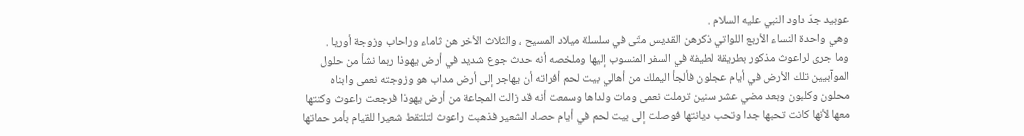عوبيد جدّ داود النبي عليه السلام .
وهي واحدة النساء الأربع اللواتي ذكرهن القديس متّى في سلسلة ميلاد المسيح ، والثلاث الأخر هن ثاماء وراحاب وزوجة أوريا .
وما جرى لراعوث مذكور بطريقة لطيفة في السفر المنسوب إليها وملخصه أنه حدث جوع شديد في أرض يهوذا ربما نشأ من حلول الموآبيين تلك الأرض في أيام عجلون فألجأ اليملك من أهالي بيت لحم أفراته أن يهاجر إلى أرض مداب هو وزوجته نعمى وابناه محلون وكلبون وبعد مضي عشر سنين ترملت نعمى ومات ولداها وسمعت أنه قد زالت المجاعة من أرض يهوذا فرجعت راعوث وكنتها معها لأنها كانت تحبها جدا وتحب ديانتها فوصلت إلى بيت لحم في أيام حصاد الشعير فذهبت راعوث لتلتقط شعيرا للقيام بأمر حماتها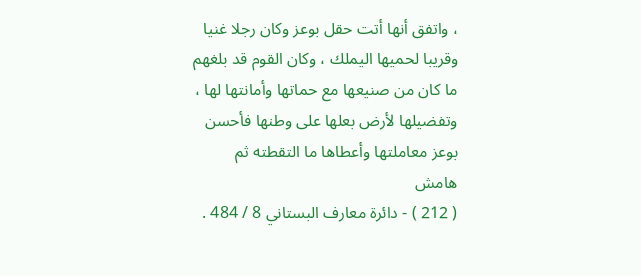، واتفق أنها أتت حقل بوعز وكان رجلا غنيا وقريبا لحميها اليملك ، وكان القوم قد بلغهم ما كان من صنيعها مع حماتها وأمانتها لها ، وتفضيلها لأرض بعلها على وطنها فأحسن بوعز معاملتها وأعطاها ما التقطته ثم
هامش
( 212 ) - دائرة معارف البستاني 8 / 484 .